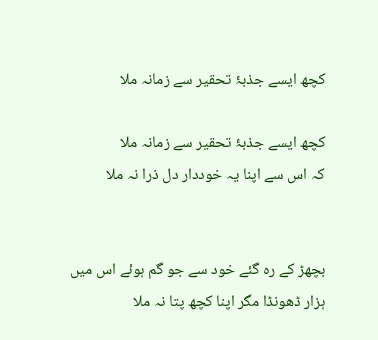کچھ ایسے جذبۂ تحقیر سے زمانہ ملا

کچھ ایسے جذبۂ تحقیر سے زمانہ ملا
کہ اس سے اپنا یہ خوددار دل ذرا نہ ملا


بچھڑ کے رہ گئے خود سے جو گم ہوئے اس میں
ہزار ڈھونڈا مگر اپنا کچھ پتا نہ ملا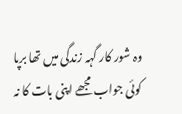وہ شور کار گہہ زندگی میں تھا برپا
کوئی جواب مجھے اپنی بات کا نہ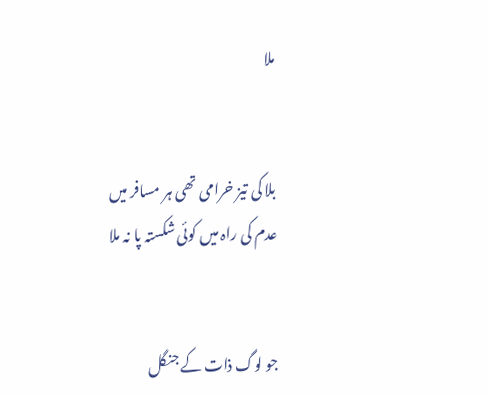ملا


بلا کی تیز خرامی تھی ہر مسافر میں
عدم کی راہ میں کوئی شکستہ پا نہ ملا


جو لوگ ذات کے جنگل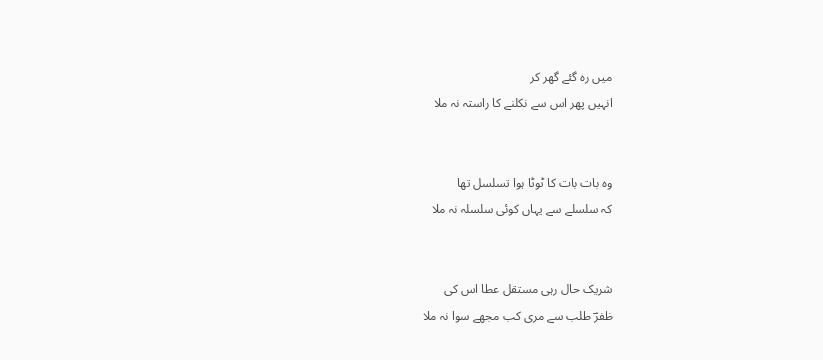میں رہ گئے گھر کر
انہیں پھر اس سے نکلنے کا راستہ نہ ملا


وہ بات بات کا ٹوٹا ہوا تسلسل تھا
کہ سلسلے سے یہاں کوئی سلسلہ نہ ملا


شریک حال رہی مستقل عطا اس کی
ظفرؔ طلب سے مری کب مجھے سوا نہ ملا